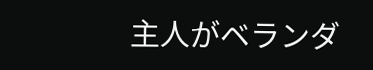主人がベランダ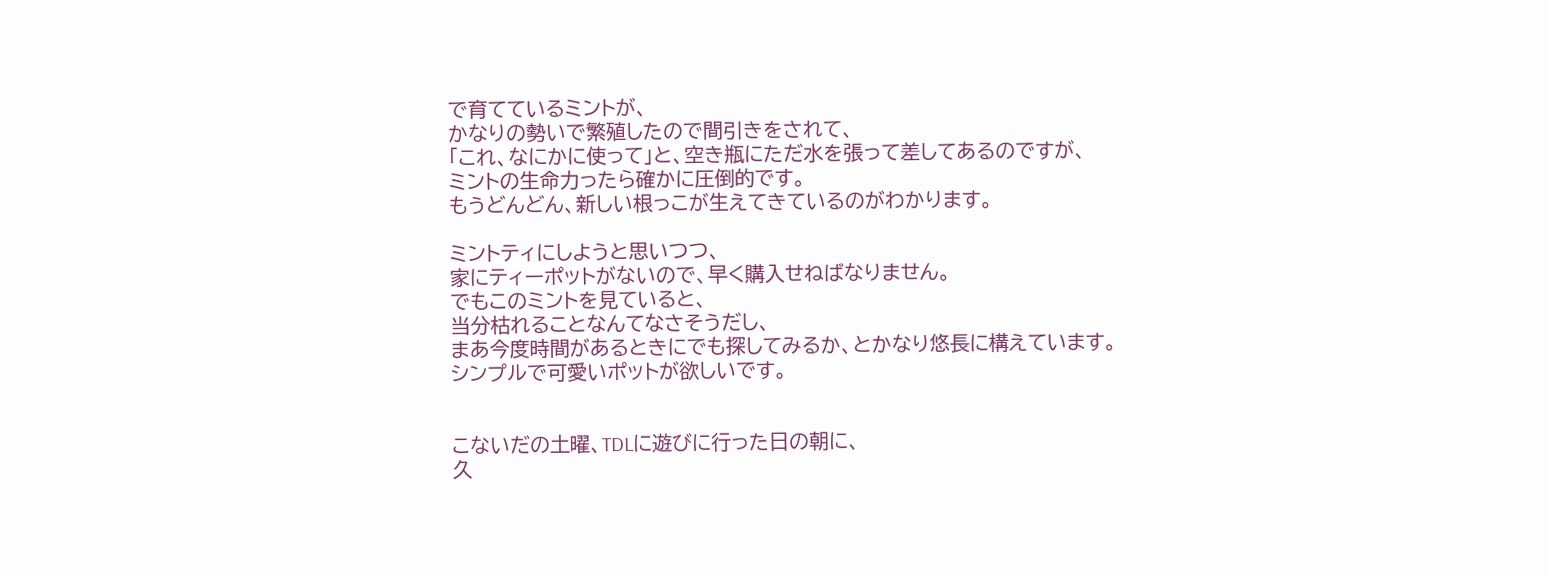で育てているミントが、
かなりの勢いで繁殖したので間引きをされて、
「これ、なにかに使って」と、空き瓶にただ水を張って差してあるのですが、
ミントの生命力ったら確かに圧倒的です。
もうどんどん、新しい根っこが生えてきているのがわかります。

ミントティにしようと思いつつ、
家にティーポットがないので、早く購入せねばなりません。
でもこのミントを見ていると、
当分枯れることなんてなさそうだし、
まあ今度時間があるときにでも探してみるか、とかなり悠長に構えています。
シンプルで可愛いポットが欲しいです。


こないだの土曜、TDLに遊びに行った日の朝に、
久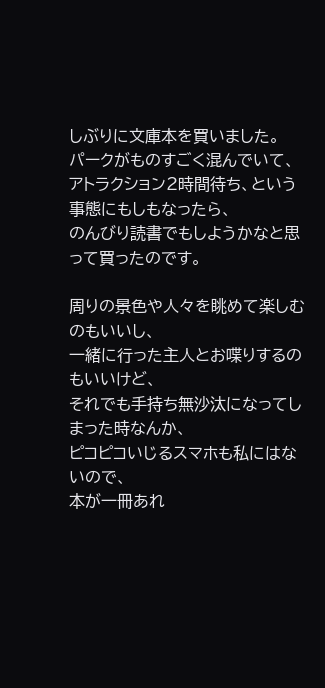しぶりに文庫本を買いました。
パークがものすごく混んでいて、アトラクション2時間待ち、という事態にもしもなったら、
のんびり読書でもしようかなと思って買ったのです。

周りの景色や人々を眺めて楽しむのもいいし、
一緒に行った主人とお喋りするのもいいけど、
それでも手持ち無沙汰になってしまった時なんか、
ピコピコいじるスマホも私にはないので、
本が一冊あれ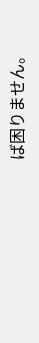ば困りません。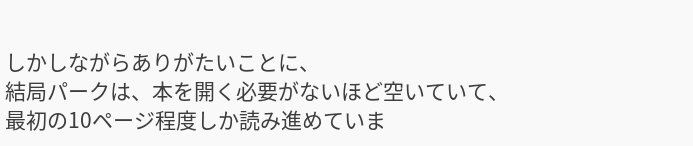しかしながらありがたいことに、
結局パークは、本を開く必要がないほど空いていて、
最初の10ページ程度しか読み進めていま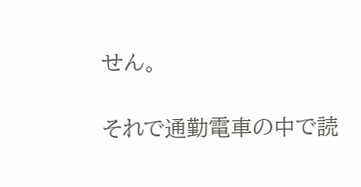せん。

それで通勤電車の中で読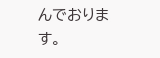んでおります。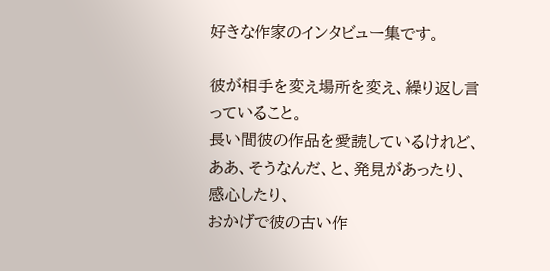好きな作家のインタビュー集です。

彼が相手を変え場所を変え、繰り返し言っていること。
長い間彼の作品を愛読しているけれど、
ああ、そうなんだ、と、発見があったり、感心したり、
おかげで彼の古い作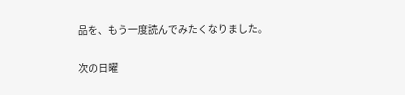品を、もう一度読んでみたくなりました。

次の日曜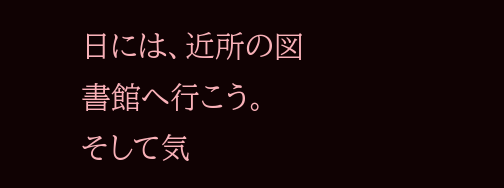日には、近所の図書館へ行こう。
そして気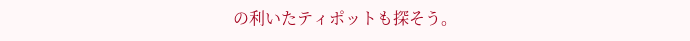の利いたティポットも探そう。